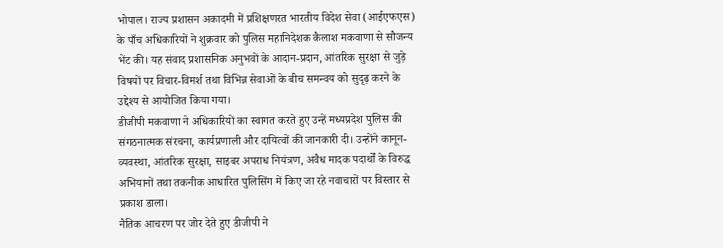भोपाल। राज्य प्रशासन अकादमी में प्रशिक्षणरत भारतीय विदेश सेवा (आईएफएस) के पाँच अधिकारियों ने शुक्रवार को पुलिस महानिदेशक कैलाश मकवाणा से सौजन्य भेंट की। यह संवाद प्रशासनिक अनुभवों के आदान-प्रदान, आंतरिक सुरक्षा से जुड़े विषयों पर विचार-विमर्श तथा विभिन्न सेवाओं के बीच समन्वय को सुदृढ़ करने के उद्देश्य से आयोजित किया गया।
डीजीपी मकवाणा ने अधिकारियों का स्वागत करते हुए उन्हें मध्यप्रदेश पुलिस की संगठनात्मक संरचना, कार्यप्रणाली और दायित्वों की जानकारी दी। उन्होंने कानून-व्यवस्था, आंतरिक सुरक्षा, साइबर अपराध नियंत्रण, अवैध मादक पदार्थों के विरुद्ध अभियानों तथा तकनीक आधारित पुलिसिंग में किए जा रहे नवाचारों पर विस्तार से प्रकाश डाला।
नैतिक आचरण पर जोर देते हुए डीजीपी ने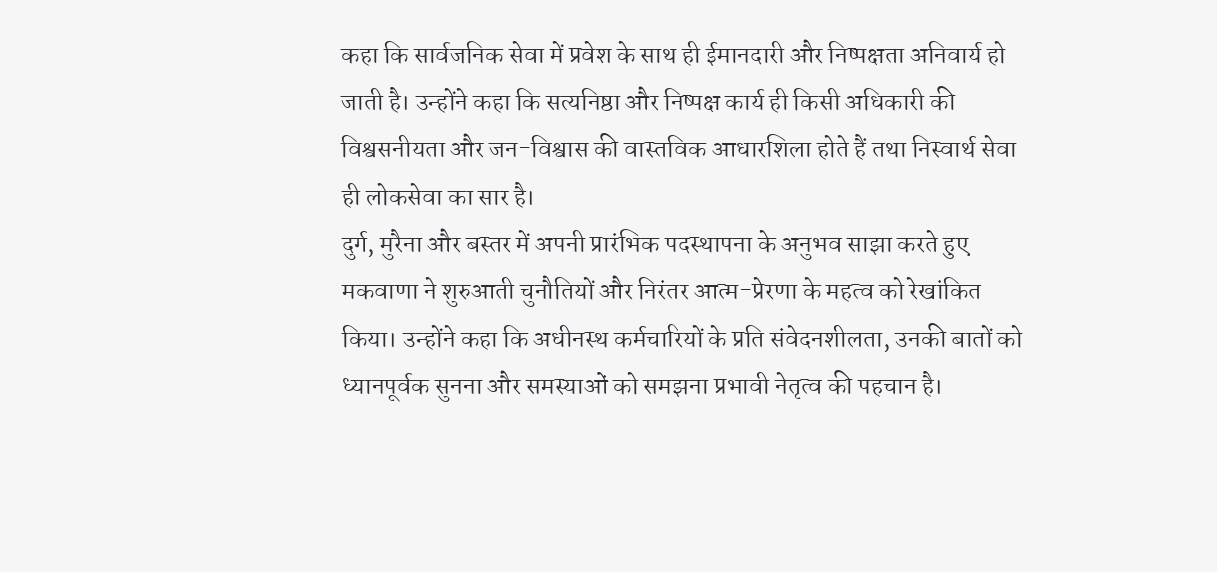कहा कि सार्वजनिक सेवा में प्रवेश के साथ ही ईमानदारी और निष्पक्षता अनिवार्य हो जाती है। उन्होंने कहा कि सत्यनिष्ठा और निष्पक्ष कार्य ही किसी अधिकारी की विश्वसनीयता और जन-विश्वास की वास्तविक आधारशिला होते हैं तथा निस्वार्थ सेवा ही लोकसेवा का सार है।
दुर्ग, मुरैना और बस्तर में अपनी प्रारंभिक पदस्थापना के अनुभव साझा करते हुए मकवाणा ने शुरुआती चुनौतियों और निरंतर आत्म-प्रेरणा के महत्व को रेखांकित किया। उन्होंने कहा कि अधीनस्थ कर्मचारियों के प्रति संवेदनशीलता, उनकी बातों को ध्यानपूर्वक सुनना और समस्याओं को समझना प्रभावी नेतृत्व की पहचान है।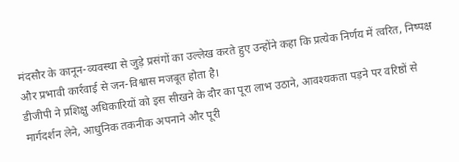मंदसौर के कानून-व्यवस्था से जुड़े प्रसंगों का उल्लेख करते हुए उन्होंने कहा कि प्रत्येक निर्णय में त्वरित, निष्पक्ष और प्रभावी कार्रवाई से जन-विश्वास मजबूत होता है।
डीजीपी ने प्रशिक्षु अधिकारियों को इस सीखने के दौर का पूरा लाभ उठाने, आवश्यकता पड़ने पर वरिष्ठों से मार्गदर्शन लेने, आधुनिक तकनीक अपनाने और पूरी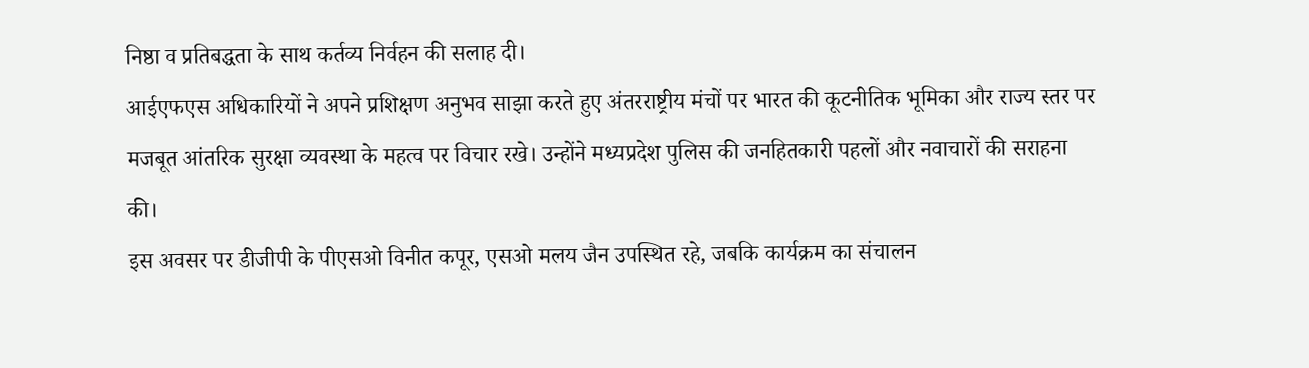निष्ठा व प्रतिबद्धता के साथ कर्तव्य निर्वहन की सलाह दी।
आईएफएस अधिकारियों ने अपने प्रशिक्षण अनुभव साझा करते हुए अंतरराष्ट्रीय मंचों पर भारत की कूटनीतिक भूमिका और राज्य स्तर पर मजबूत आंतरिक सुरक्षा व्यवस्था के महत्व पर विचार रखे। उन्होंने मध्यप्रदेश पुलिस की जनहितकारी पहलों और नवाचारों की सराहना की।
इस अवसर पर डीजीपी के पीएसओ विनीत कपूर, एसओ मलय जैन उपस्थित रहे, जबकि कार्यक्रम का संचालन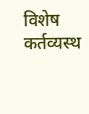विशेष कर्तव्यस्थ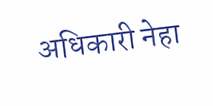अधिकारी नेहा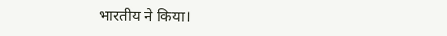भारतीय ने किया।